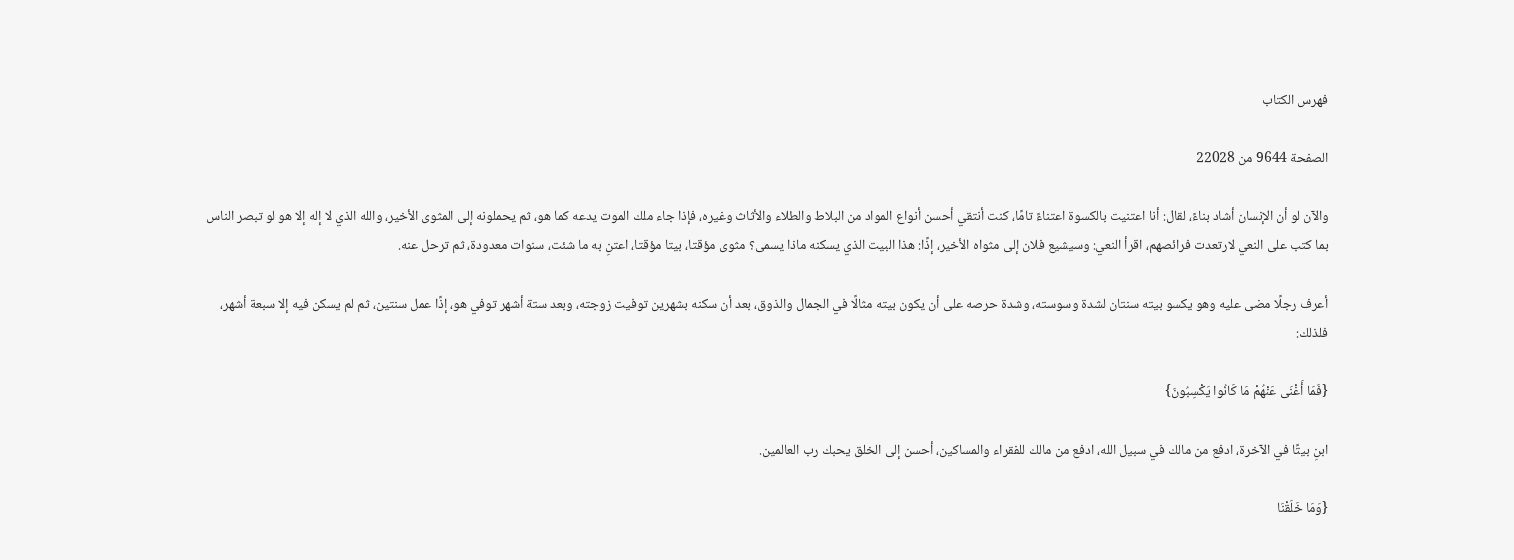فهرس الكتاب

الصفحة 9644 من 22028

والآن لو أن الإنسان أشاد بناءً، لقال: أنا اعتنيت بالكسوة اعتناءً تامًا، كنت أنتقي أحسن أنواع المواد من البلاط والطلاء والأثاث وغيره، فإذا جاء ملك الموت يدعه كما هو، ثم يحملونه إلى المثوى الأخير، والله الذي لا إله إلا هو لو تبصر الناس بما كتب على النعي لارتعدت فرائصهم، اقرأ النعي: وسيشيع فلان إلى مثواه الأخير، إذًا: هذا البيت الذي يسكنه ماذا يسمى؟ مثوى مؤقتا، بيتا مؤقتا، اعتنِ به ما شئت، سنوات معدودة، ثم ترحل عنه.

أعرف رجلًا مضى عليه وهو يكسو بيته سنتان لشدة وسوسته، وشدة حرصه على أن يكون بيته مثالًا في الجمال والذوق، بعد أن سكنه بشهرين توفيت زوجته، وبعد ستة أشهر توفي هو، إذًا عمل سنتين، ثم لم يسكن فيه إلا سبعة أشهر، فلذلك:

{فَمَا أَغْنَى عَنْهُمْ مَا كَانُوا يَكْسِبُونَ}

ابنِ بيتًا في الآخرة، ادفع من مالك في سبيل الله، ادفع من مالك للفقراء والمساكين، أحسن إلى الخلق يحبك رب العالمين.

{وَمَا خَلَقْنَا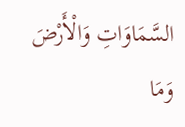السَّمَاوَاتِ وَالْأَرْضَ وَمَا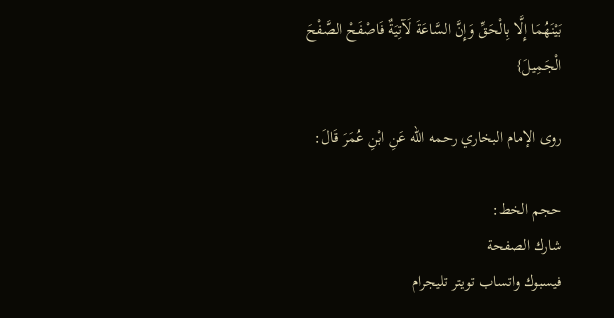بَيْنَهُمَا إِلَّا بِالْحَقِّ وَإِنَّ السَّاعَةَ لَآتِيَةٌ فَاصْفَحْ الصَّفْحَ الْجَمِيلَ}

روى الإمام البخاري رحمه الله عَنِ ابْنِ عُمَرَ قَالَ:

حجم الخط:
شارك الصفحة
فيسبوك واتساب تويتر تليجرام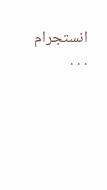انستجرام
. . .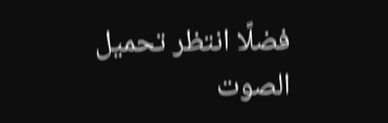فضلًا انتظر تحميل الصوت